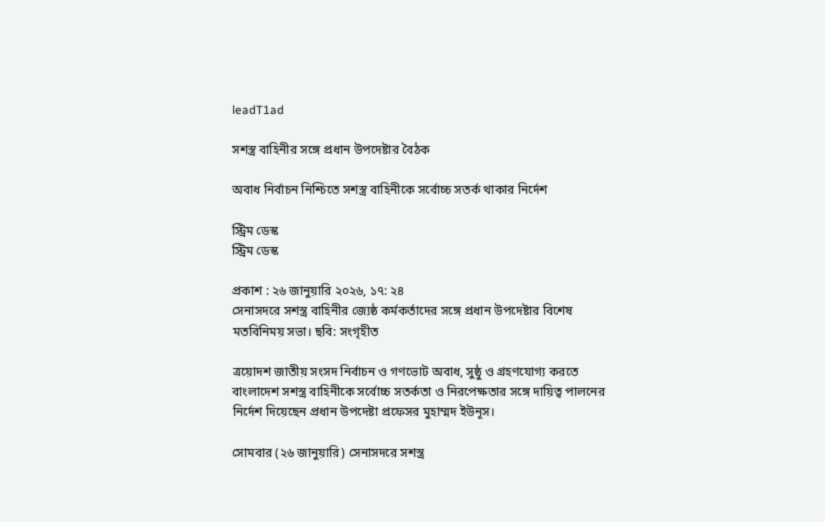leadT1ad

সশস্ত্র বাহিনীর সঙ্গে প্রধান উপদেষ্টার বৈঠক

অবাধ নির্বাচন নিশ্চিতে সশস্ত্র বাহিনীকে সর্বোচ্চ সতর্ক থাকার নির্দেশ

স্ট্রিম ডেস্ক
স্ট্রিম ডেস্ক

প্রকাশ : ২৬ জানুয়ারি ২০২৬, ১৭: ২৪
সেনাসদরে সশস্ত্র বাহিনীর জ্যেষ্ঠ কর্মকর্তাদের সঙ্গে প্রধান উপদেষ্টার বিশেষ মতবিনিময় সভা। ছবি: সংগৃহীত

ত্রয়োদশ জাতীয় সংসদ নির্বাচন ও গণভোট অবাধ, সুষ্ঠু ও গ্রহণযোগ্য করতে বাংলাদেশ সশস্ত্র বাহিনীকে সর্বোচ্চ সতর্কতা ও নিরপেক্ষতার সঙ্গে দায়িত্ব পালনের নির্দেশ দিয়েছেন প্রধান উপদেষ্টা প্রফেসর মুহাম্মদ ইউনূস।

সোমবার (২৬ জানুয়ারি) সেনাসদরে সশস্ত্র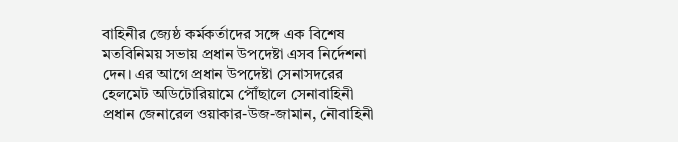বাহিনীর জ্যেষ্ঠ কর্মকর্তাদের সঙ্গে এক বিশেষ মতবিনিময় সভায় প্রধান উপদেষ্টা এসব নির্দেশনা দেন। এর আগে প্রধান উপদেষ্টা সেনাসদরের হেলমেট অডিটোরিয়ামে পৌঁছালে সেনাবাহিনী প্রধান জেনারেল ওয়াকার-উজ-জামান, নৌবাহিনী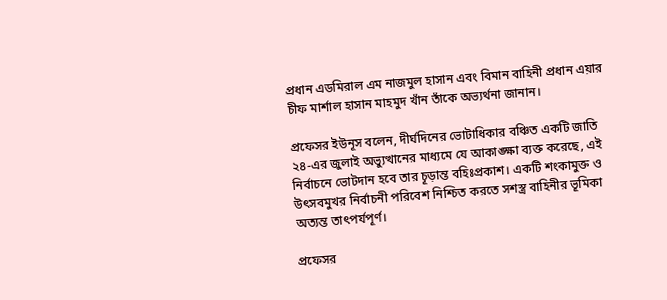প্রধান এডমিরাল এম নাজমুল হাসান এবং বিমান বাহিনী প্রধান এয়ার চীফ মার্শাল হাসান মাহমুদ খাঁন তাঁকে অভ্যর্থনা জানান।

প্রফেসর ইউনূস বলেন, দীর্ঘদিনের ভোটাধিকার বঞ্চিত একটি জাতি ২৪-এর জুলাই অভ্যুত্থানের মাধ্যমে যে আকাঙ্ক্ষা ব্যক্ত করেছে, এই নির্বাচনে ভোটদান হবে তার চূড়ান্ত বহিঃপ্রকাশ। একটি শংকামুক্ত ও উৎসবমুখর নির্বাচনী পরিবেশ নিশ্চিত করতে সশস্ত্র বাহিনীর ভূমিকা অত্যন্ত তাৎপর্যপূর্ণ।

প্রফেসর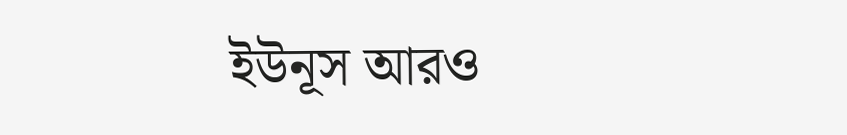ইউনূস আরও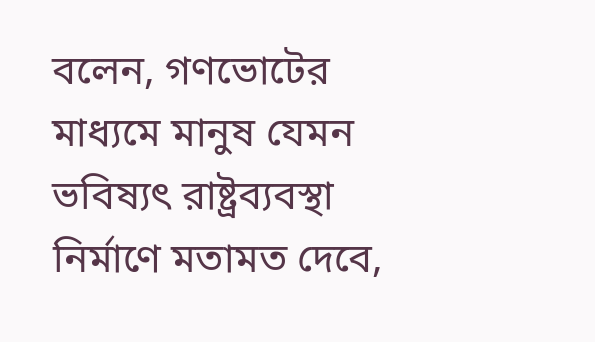বলেন, গণভোটের মাধ্যমে মানুষ যেমন ভবিষ্যৎ রাষ্ট্রব্যবস্থা নির্মাণে মতামত দেবে,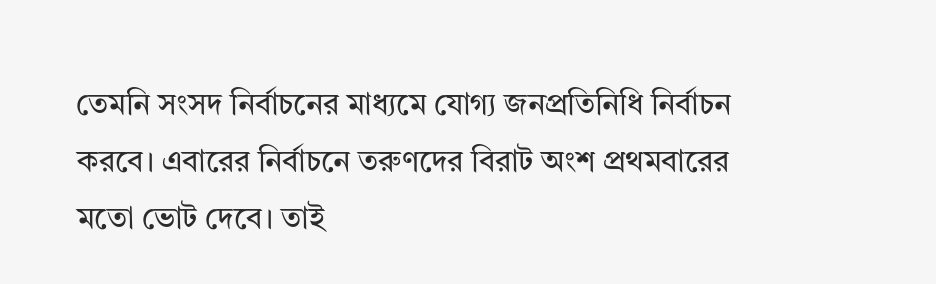তেমনি সংসদ নির্বাচনের মাধ্যমে যোগ্য জনপ্রতিনিধি নির্বাচন করবে। এবারের নির্বাচনে তরুণদের বিরাট অংশ প্রথমবারের মতো ভোট দেবে। তাই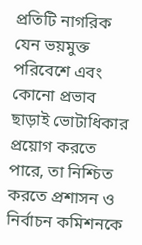প্রতিটি নাগরিক যেন ভয়মুক্ত পরিবেশে এবং কোনো প্রভাব ছাড়াই ভোটাধিকার প্রয়োগ করতে পারে, তা নিশ্চিত করতে প্রশাসন ও নির্বাচন কমিশনকে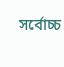সর্বোচ্চ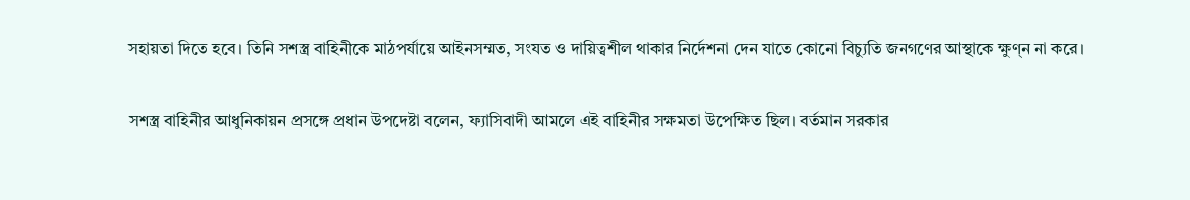সহায়তা দিতে হবে। তিনি সশস্ত্র বাহিনীকে মাঠপর্যায়ে আইনসম্মত, সংযত ও দায়িত্বশীল থাকার নির্দেশনা দেন যাতে কোনো বিচ্যুতি জনগণের আস্থাকে ক্ষুণ্ন না করে।

সশস্ত্র বাহিনীর আধুনিকায়ন প্রসঙ্গে প্রধান উপদেষ্টা বলেন, ফ্যাসিবাদী আমলে এই বাহিনীর সক্ষমতা উপেক্ষিত ছিল। বর্তমান সরকার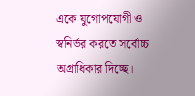একে যুগোপযোগী ও স্বনির্ভর করতে সর্বোচ্চ অগ্রাধিকার দিচ্ছে।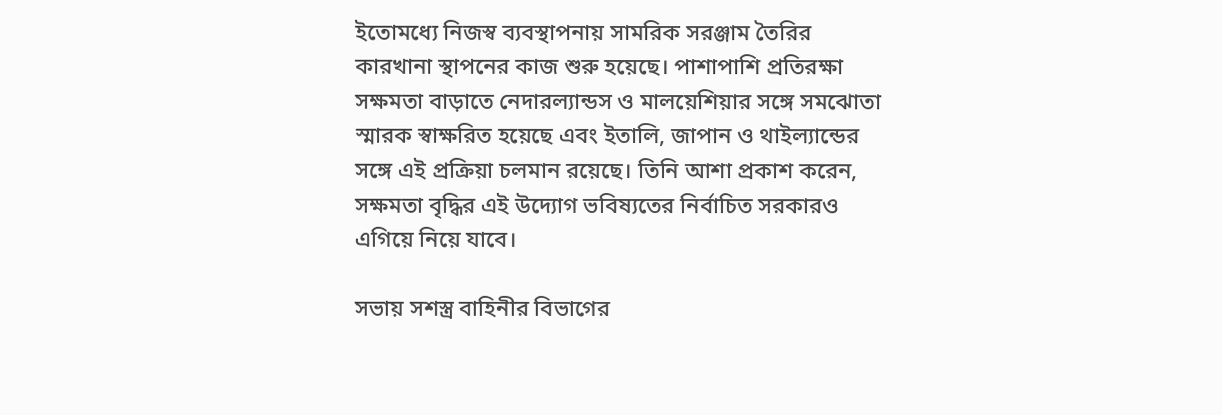ইতোমধ্যে নিজস্ব ব্যবস্থাপনায় সামরিক সরঞ্জাম তৈরির কারখানা স্থাপনের কাজ শুরু হয়েছে। পাশাপাশি প্রতিরক্ষা সক্ষমতা বাড়াতে নেদারল্যান্ডস ও মালয়েশিয়ার সঙ্গে সমঝোতা স্মারক স্বাক্ষরিত হয়েছে এবং ইতালি, জাপান ও থাইল্যান্ডের সঙ্গে এই প্রক্রিয়া চলমান রয়েছে। তিনি আশা প্রকাশ করেন, সক্ষমতা বৃদ্ধির এই উদ্যোগ ভবিষ্যতের নির্বাচিত সরকারও এগিয়ে নিয়ে যাবে।

সভায় সশস্ত্র বাহিনীর বিভাগের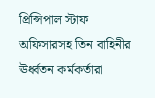প্রিন্সিপাল স্টাফ অফিসারসহ তিন বাহিনীর ঊর্ধ্বতন কর্মকর্তারা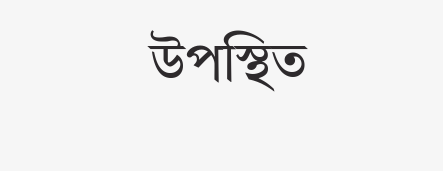উপস্থিত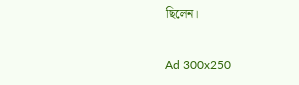ছিলেন।

Ad 300x250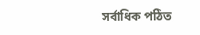সর্বাধিক পঠিত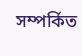সম্পর্কিত